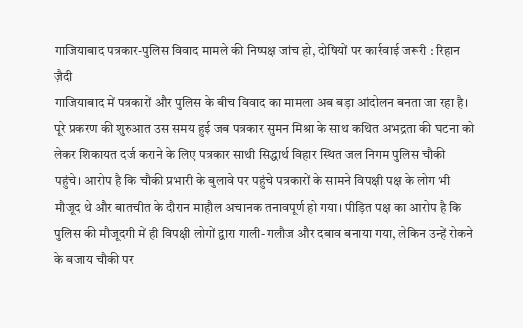गाजियाबाद पत्रकार-पुलिस विवाद मामले की निष्पक्ष जांच हो, दोषियों पर कार्रवाई जरूरी : रिहान ज़ैदी
गाजियाबाद में पत्रकारों और पुलिस के बीच विवाद का मामला अब बड़ा आंदोलन बनता जा रहा है। पूरे प्रकरण की शुरुआत उस समय हुई जब पत्रकार सुमन मिश्रा के साथ कथित अभद्रता की घटना को लेकर शिकायत दर्ज कराने के लिए पत्रकार साथी सिद्धार्थ विहार स्थित जल निगम पुलिस चौकी पहुंचे। आरोप है कि चौकी प्रभारी के बुलावे पर पहुंचे पत्रकारों के सामने विपक्षी पक्ष के लोग भी मौजूद थे और बातचीत के दौरान माहौल अचानक तनावपूर्ण हो गया। पीड़ित पक्ष का आरोप है कि पुलिस की मौजूदगी में ही विपक्षी लोगों द्वारा गाली-गलौज और दबाव बनाया गया, लेकिन उन्हें रोकने के बजाय चौकी पर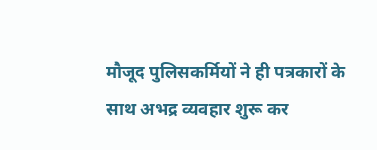मौजूद पुलिसकर्मियों ने ही पत्रकारों के साथ अभद्र व्यवहार शुरू कर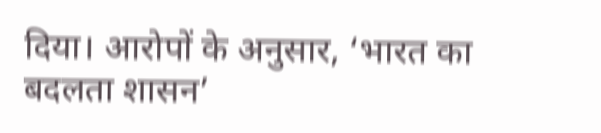दिया। आरोपों के अनुसार, ‘भारत का बदलता शासन’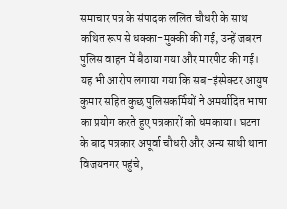समाचार पत्र के संपादक ललित चौधरी के साथ कथित रूप से धक्का-मुक्की की गई, उन्हें जबरन पुलिस वाहन में बैठाया गया और मारपीट की गई। यह भी आरोप लगाया गया कि सब-इंस्पेक्टर आयुष कुमार सहित कुछ पुलिसकर्मियों ने अमर्यादित भाषा का प्रयोग करते हुए पत्रकारों को धमकाया। घटना के बाद पत्रकार अपूर्वा चौधरी और अन्य साथी थाना विजयनगर पहुंचे,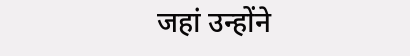जहां उन्होंने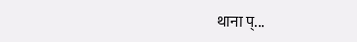थाना प्...